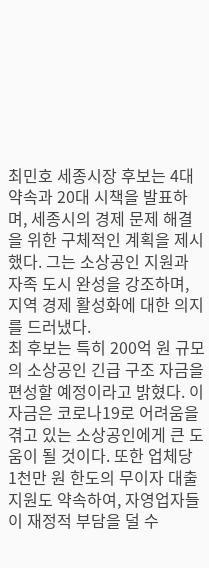최민호 세종시장 후보는 4대 약속과 20대 시책을 발표하며, 세종시의 경제 문제 해결을 위한 구체적인 계획을 제시했다. 그는 소상공인 지원과 자족 도시 완성을 강조하며, 지역 경제 활성화에 대한 의지를 드러냈다.
최 후보는 특히 200억 원 규모의 소상공인 긴급 구조 자금을 편성할 예정이라고 밝혔다. 이 자금은 코로나19로 어려움을 겪고 있는 소상공인에게 큰 도움이 될 것이다. 또한 업체당 1천만 원 한도의 무이자 대출 지원도 약속하여, 자영업자들이 재정적 부담을 덜 수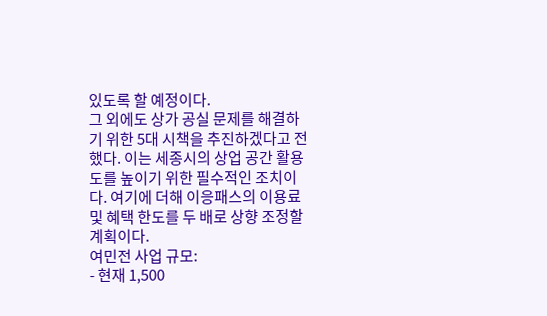있도록 할 예정이다.
그 외에도 상가 공실 문제를 해결하기 위한 5대 시책을 추진하겠다고 전했다. 이는 세종시의 상업 공간 활용도를 높이기 위한 필수적인 조치이다. 여기에 더해 이응패스의 이용료 및 혜택 한도를 두 배로 상향 조정할 계획이다.
여민전 사업 규모:
- 현재 1,500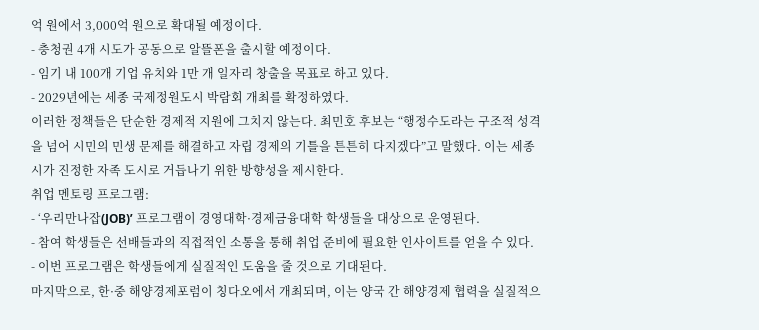억 원에서 3,000억 원으로 확대될 예정이다.
- 충청권 4개 시도가 공동으로 알뜰폰을 출시할 예정이다.
- 임기 내 100개 기업 유치와 1만 개 일자리 창출을 목표로 하고 있다.
- 2029년에는 세종 국제정원도시 박람회 개최를 확정하였다.
이러한 정책들은 단순한 경제적 지원에 그치지 않는다. 최민호 후보는 “행정수도라는 구조적 성격을 넘어 시민의 민생 문제를 해결하고 자립 경제의 기틀을 튼튼히 다지겠다”고 말했다. 이는 세종시가 진정한 자족 도시로 거듭나기 위한 방향성을 제시한다.
취업 멘토링 프로그램:
- ‘우리만나잡(JOB)’ 프로그램이 경영대학·경제금융대학 학생들을 대상으로 운영된다.
- 참여 학생들은 선배들과의 직접적인 소통을 통해 취업 준비에 필요한 인사이트를 얻을 수 있다.
- 이번 프로그램은 학생들에게 실질적인 도움을 줄 것으로 기대된다.
마지막으로, 한·중 해양경제포럼이 칭다오에서 개최되며, 이는 양국 간 해양경제 협력을 실질적으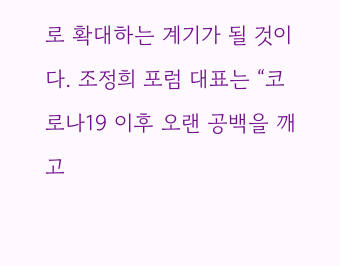로 확대하는 계기가 될 것이다. 조정희 포럼 대표는 “코로나19 이후 오랜 공백을 깨고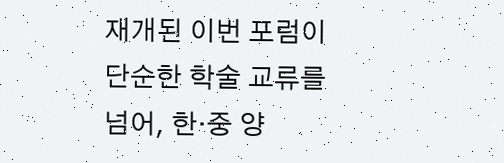재개된 이번 포럼이 단순한 학술 교류를 넘어, 한·중 양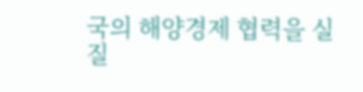국의 해양경제 협력을 실질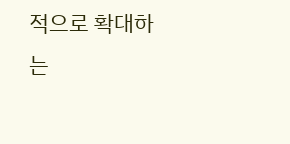적으로 확대하는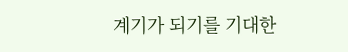계기가 되기를 기대한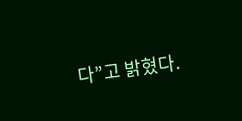다”고 밝혔다.